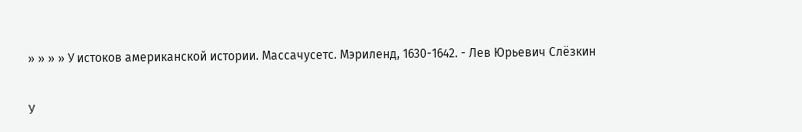» » » » У истоков американской истории. Массачусетс. Мэриленд, 1630-1642. - Лев Юрьевич Слёзкин

У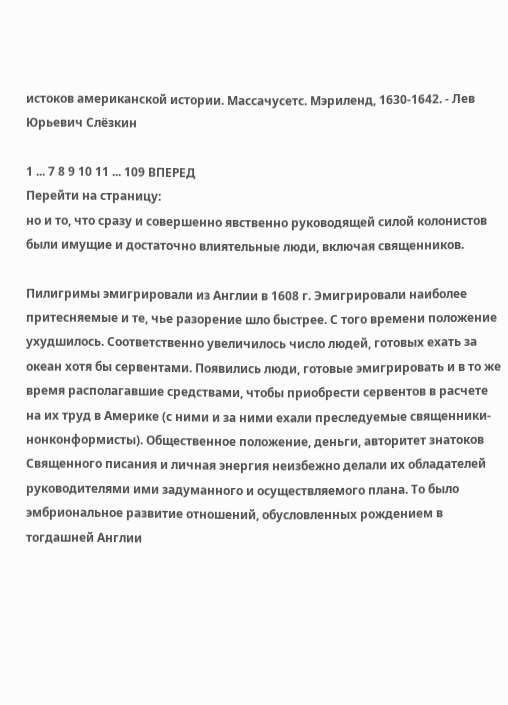истоков американской истории. Массачусетс. Мэриленд, 1630-1642. - Лев Юрьевич Слёзкин

1 ... 7 8 9 10 11 ... 109 ВПЕРЕД
Перейти на страницу:
но и то, что сразу и совершенно явственно руководящей силой колонистов были имущие и достаточно влиятельные люди, включая священников.

Пилигримы эмигрировали из Англии в 1608 г. Эмигрировали наиболее притесняемые и те, чье разорение шло быстрее. С того времени положение ухудшилось. Соответственно увеличилось число людей, готовых ехать за океан хотя бы сервентами. Появились люди, готовые эмигрировать и в то же время располагавшие средствами, чтобы приобрести сервентов в расчете на их труд в Америке (с ними и за ними ехали преследуемые священники-нонконформисты). Общественное положение, деньги, авторитет знатоков Священного писания и личная энергия неизбежно делали их обладателей руководителями ими задуманного и осуществляемого плана. То было эмбриональное развитие отношений, обусловленных рождением в тогдашней Англии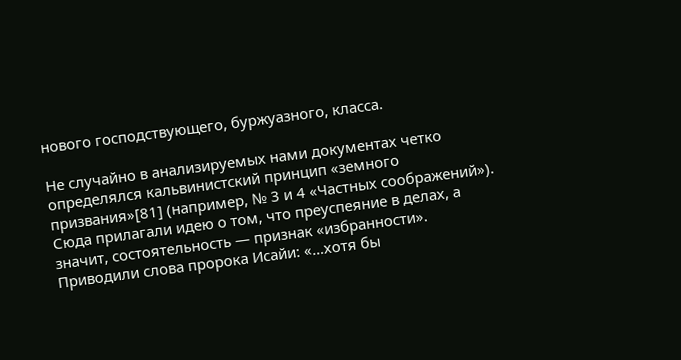нового господствующего, буржуазного, класса.

Не случайно в анализируемых нами документах четко определялся кальвинистский принцип «земного призвания»[81] (например, № 3 и 4 «Частных соображений»). Сюда прилагали идею о том, что преуспеяние в делах, а значит, состоятельность — признак «избранности». Приводили слова пророка Исайи: «…хотя бы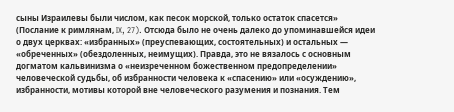сыны Израилевы были числом, как песок морской, только остаток спасется» (Послание к римлянам, IX, 27). Отсюда было не очень далеко до упоминавшейся идеи о двух церквах: «избранных» (преуспевающих, состоятельных) и остальных — «обреченных» (обездоленных, неимущих). Правда, это не вязалось с основным догматом кальвинизма о «неизреченном божественном предопределении» человеческой судьбы, об избранности человека к «спасению» или «осуждению», избранности, мотивы которой вне человеческого разумения и познания. Тем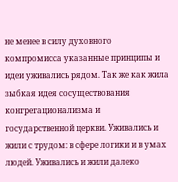не менее в силу духовного компромисса указанные принципы и идеи уживались рядом. Так же как жила зыбкая идея сосуществования конгрегационализма и государственной церкви. Уживались и жили с трудом: в сфере логики и в умах людей. Уживались и жили далеко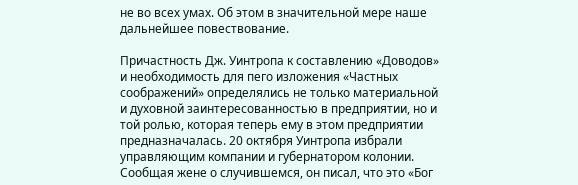не во всех умах. Об этом в значительной мере наше дальнейшее повествование.

Причастность Дж. Уинтропа к составлению «Доводов» и необходимость для пего изложения «Частных соображений» определялись не только материальной и духовной заинтересованностью в предприятии, но и той ролью, которая теперь ему в этом предприятии предназначалась. 20 октября Уинтропа избрали управляющим компании и губернатором колонии. Сообщая жене о случившемся, он писал, что это «Бог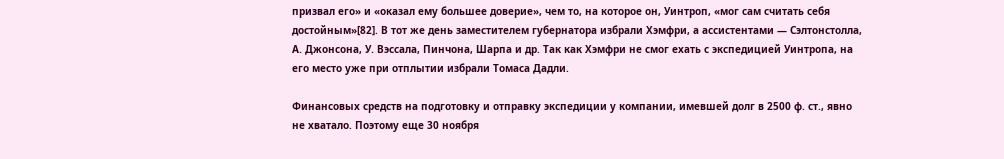призвал его» и «оказал ему большее доверие», чем то, на которое он, Уинтроп, «мог сам считать себя достойным»[82]. В тот же день заместителем губернатора избрали Хэмфри, а ассистентами — Сэлтонстолла, А. Джонсона, У. Вэссала, Пинчона, Шарпа и др. Так как Хэмфри не смог ехать с экспедицией Уинтропа, на его место уже при отплытии избрали Томаса Дадли.

Финансовых средств на подготовку и отправку экспедиции у компании, имевшей долг в 2500 ф. ст., явно не хватало. Поэтому еще 30 ноября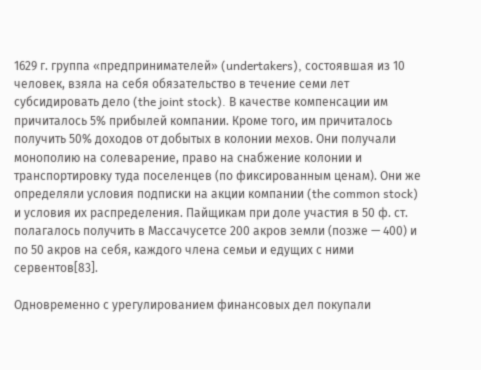1629 г. группа «предпринимателей» (undertakers), состоявшая из 10 человек, взяла на себя обязательство в течение семи лет субсидировать дело (the joint stock). В качестве компенсации им причиталось 5% прибылей компании. Кроме того, им причиталось получить 50% доходов от добытых в колонии мехов. Они получали монополию на солеварение, право на снабжение колонии и транспортировку туда поселенцев (по фиксированным ценам). Они же определяли условия подписки на акции компании (the common stock) и условия их распределения. Пайщикам при доле участия в 50 ф. ст. полагалось получить в Массачусетсе 200 акров земли (позже — 400) и по 50 акров на себя, каждого члена семьи и едущих с ними сервентов[83].

Одновременно с урегулированием финансовых дел покупали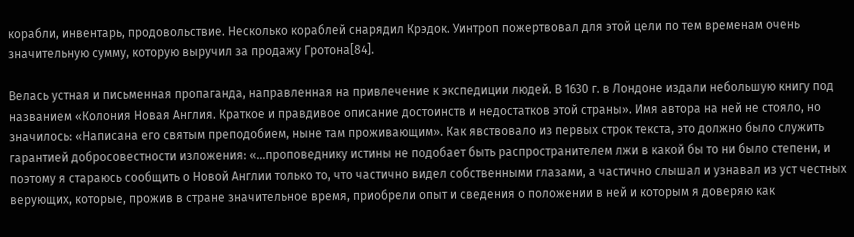корабли, инвентарь, продовольствие. Несколько кораблей снарядил Крэдок. Уинтроп пожертвовал для этой цели по тем временам очень значительную сумму, которую выручил за продажу Гротона[84].

Велась устная и письменная пропаганда, направленная на привлечение к экспедиции людей. В 1630 г. в Лондоне издали небольшую книгу под названием «Колония Новая Англия. Краткое и правдивое описание достоинств и недостатков этой страны». Имя автора на ней не стояло, но значилось: «Написана его святым преподобием, ныне там проживающим». Как явствовало из первых строк текста, это должно было служить гарантией добросовестности изложения: «…проповеднику истины не подобает быть распространителем лжи в какой бы то ни было степени, и поэтому я стараюсь сообщить о Новой Англии только то, что частично видел собственными глазами, а частично слышал и узнавал из уст честных верующих, которые, прожив в стране значительное время, приобрели опыт и сведения о положении в ней и которым я доверяю как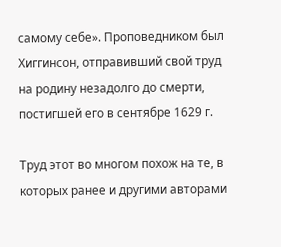самому себе». Проповедником был Хиггинсон, отправивший свой труд на родину незадолго до смерти, постигшей его в сентябре 1629 г.

Труд этот во многом похож на те, в которых ранее и другими авторами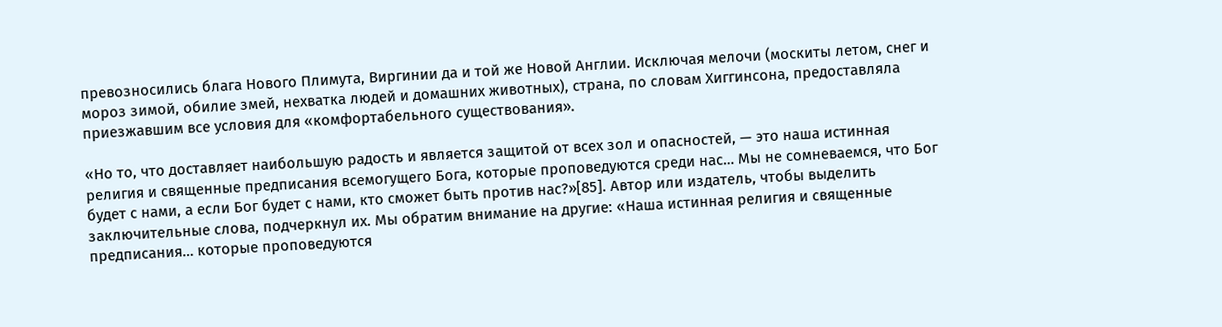превозносились блага Нового Плимута, Виргинии да и той же Новой Англии. Исключая мелочи (москиты летом, снег и мороз зимой, обилие змей, нехватка людей и домашних животных), страна, по словам Хиггинсона, предоставляла приезжавшим все условия для «комфортабельного существования».

«Но то, что доставляет наибольшую радость и является защитой от всех зол и опасностей, — это наша истинная религия и священные предписания всемогущего Бога, которые проповедуются среди нас… Мы не сомневаемся, что Бог будет с нами, а если Бог будет с нами, кто сможет быть против нас?»[85]. Автор или издатель, чтобы выделить заключительные слова, подчеркнул их. Мы обратим внимание на другие: «Наша истинная религия и священные предписания… которые проповедуются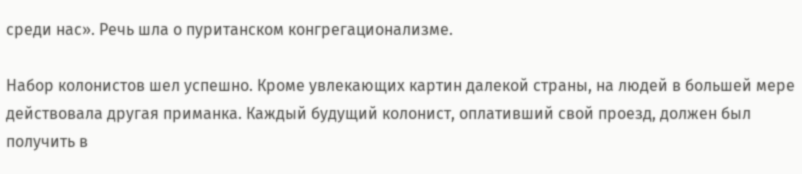среди нас». Речь шла о пуританском конгрегационализме.

Набор колонистов шел успешно. Кроме увлекающих картин далекой страны, на людей в большей мере действовала другая приманка. Каждый будущий колонист, оплативший свой проезд, должен был получить в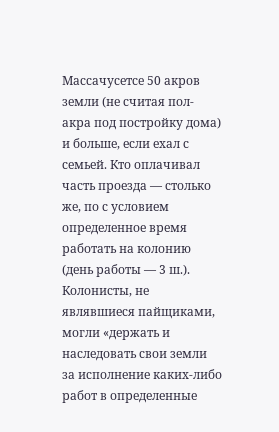Массачусетсе 50 акров земли (не считая пол-акра под постройку дома) и больше, если ехал с семьей. Кто оплачивал часть проезда — столько же, по с условием определенное время работать на колонию (день работы — 3 ш.). Колонисты, не являвшиеся пайщиками, могли «держать и наследовать свои земли за исполнение каких-либо работ в определенные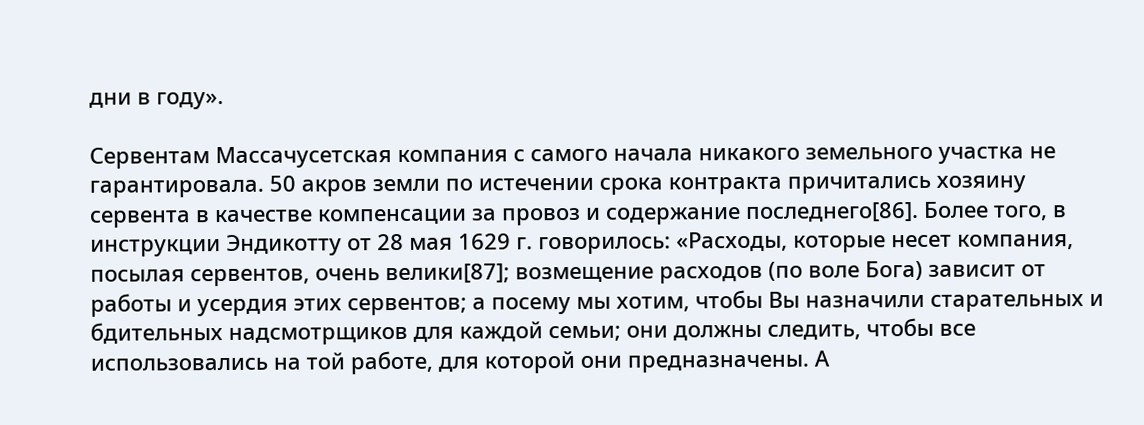дни в году».

Сервентам Массачусетская компания с самого начала никакого земельного участка не гарантировала. 50 акров земли по истечении срока контракта причитались хозяину сервента в качестве компенсации за провоз и содержание последнего[86]. Более того, в инструкции Эндикотту от 28 мая 1629 г. говорилось: «Расходы, которые несет компания, посылая сервентов, очень велики[87]; возмещение расходов (по воле Бога) зависит от работы и усердия этих сервентов; а посему мы хотим, чтобы Вы назначили старательных и бдительных надсмотрщиков для каждой семьи; они должны следить, чтобы все использовались на той работе, для которой они предназначены. А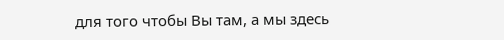для того чтобы Вы там, а мы здесь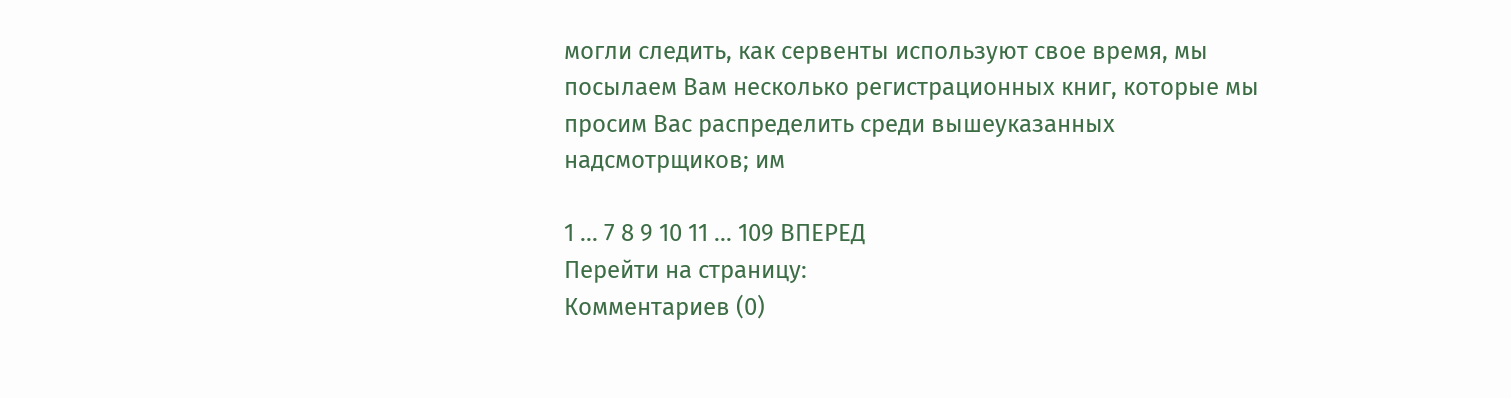могли следить, как сервенты используют свое время, мы посылаем Вам несколько регистрационных книг, которые мы просим Вас распределить среди вышеуказанных надсмотрщиков; им

1 ... 7 8 9 10 11 ... 109 ВПЕРЕД
Перейти на страницу:
Комментариев (0)